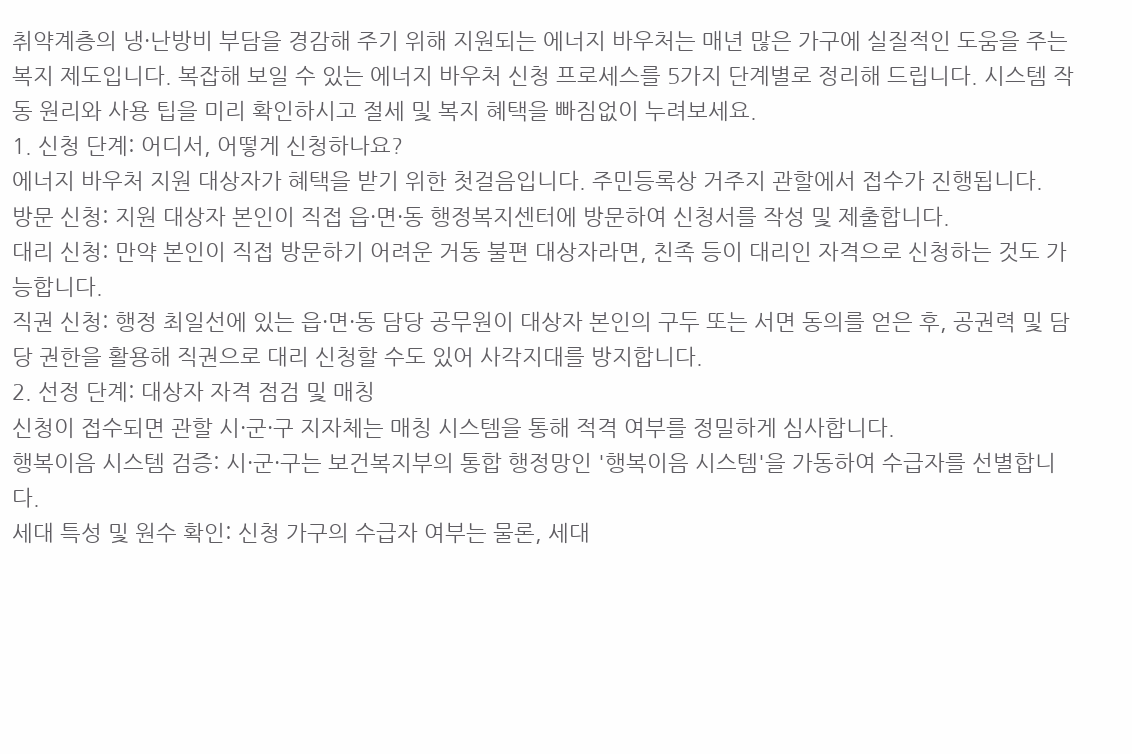취약계층의 냉·난방비 부담을 경감해 주기 위해 지원되는 에너지 바우처는 매년 많은 가구에 실질적인 도움을 주는 복지 제도입니다. 복잡해 보일 수 있는 에너지 바우처 신청 프로세스를 5가지 단계별로 정리해 드립니다. 시스템 작동 원리와 사용 팁을 미리 확인하시고 절세 및 복지 혜택을 빠짐없이 누려보세요.
1. 신청 단계: 어디서, 어떻게 신청하나요?
에너지 바우처 지원 대상자가 혜택을 받기 위한 첫걸음입니다. 주민등록상 거주지 관할에서 접수가 진행됩니다.
방문 신청: 지원 대상자 본인이 직접 읍·면·동 행정복지센터에 방문하여 신청서를 작성 및 제출합니다.
대리 신청: 만약 본인이 직접 방문하기 어려운 거동 불편 대상자라면, 친족 등이 대리인 자격으로 신청하는 것도 가능합니다.
직권 신청: 행정 최일선에 있는 읍·면·동 담당 공무원이 대상자 본인의 구두 또는 서면 동의를 얻은 후, 공권력 및 담당 권한을 활용해 직권으로 대리 신청할 수도 있어 사각지대를 방지합니다.
2. 선정 단계: 대상자 자격 점검 및 매칭
신청이 접수되면 관할 시·군·구 지자체는 매칭 시스템을 통해 적격 여부를 정밀하게 심사합니다.
행복이음 시스템 검증: 시·군·구는 보건복지부의 통합 행정망인 '행복이음 시스템'을 가동하여 수급자를 선별합니다.
세대 특성 및 원수 확인: 신청 가구의 수급자 여부는 물론, 세대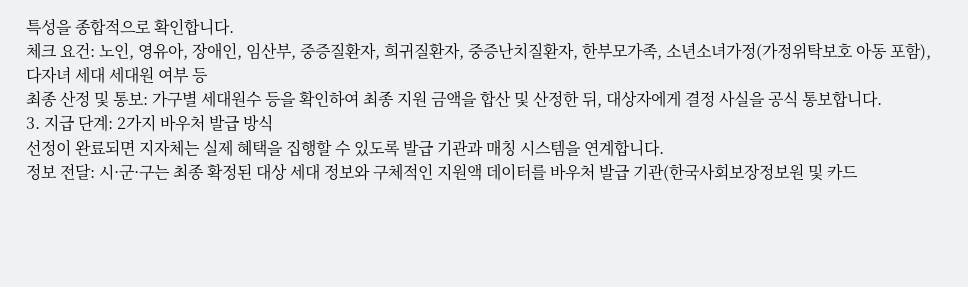특성을 종합적으로 확인합니다.
체크 요건: 노인, 영유아, 장애인, 임산부, 중증질환자, 희귀질환자, 중증난치질환자, 한부모가족, 소년소녀가정(가정위탁보호 아동 포함), 다자녀 세대 세대원 여부 등
최종 산정 및 통보: 가구별 세대원수 등을 확인하여 최종 지원 금액을 합산 및 산정한 뒤, 대상자에게 결정 사실을 공식 통보합니다.
3. 지급 단계: 2가지 바우처 발급 방식
선정이 완료되면 지자체는 실제 혜택을 집행할 수 있도록 발급 기관과 매칭 시스템을 연계합니다.
정보 전달: 시·군·구는 최종 확정된 대상 세대 정보와 구체적인 지원액 데이터를 바우처 발급 기관(한국사회보장정보원 및 카드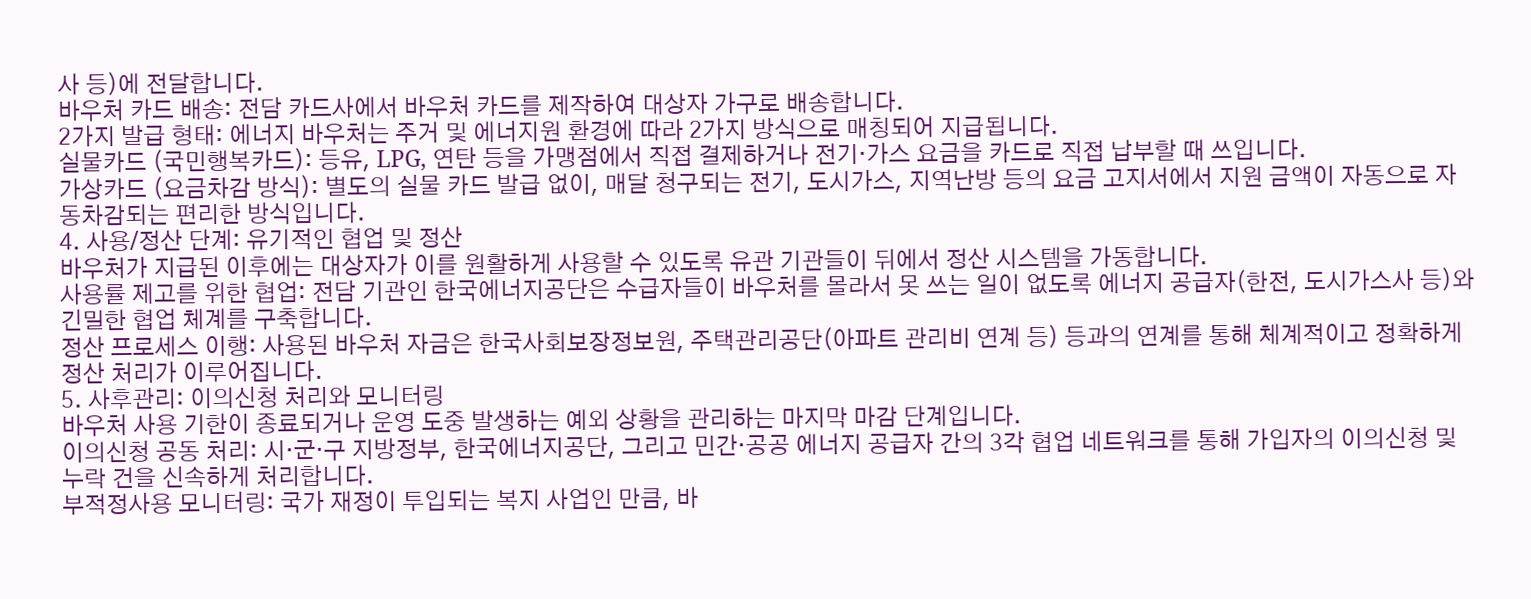사 등)에 전달합니다.
바우처 카드 배송: 전담 카드사에서 바우처 카드를 제작하여 대상자 가구로 배송합니다.
2가지 발급 형태: 에너지 바우처는 주거 및 에너지원 환경에 따라 2가지 방식으로 매칭되어 지급됩니다.
실물카드 (국민행복카드): 등유, LPG, 연탄 등을 가맹점에서 직접 결제하거나 전기·가스 요금을 카드로 직접 납부할 때 쓰입니다.
가상카드 (요금차감 방식): 별도의 실물 카드 발급 없이, 매달 청구되는 전기, 도시가스, 지역난방 등의 요금 고지서에서 지원 금액이 자동으로 자동차감되는 편리한 방식입니다.
4. 사용/정산 단계: 유기적인 협업 및 정산
바우처가 지급된 이후에는 대상자가 이를 원활하게 사용할 수 있도록 유관 기관들이 뒤에서 정산 시스템을 가동합니다.
사용률 제고를 위한 협업: 전담 기관인 한국에너지공단은 수급자들이 바우처를 몰라서 못 쓰는 일이 없도록 에너지 공급자(한전, 도시가스사 등)와 긴밀한 협업 체계를 구축합니다.
정산 프로세스 이행: 사용된 바우처 자금은 한국사회보장정보원, 주택관리공단(아파트 관리비 연계 등) 등과의 연계를 통해 체계적이고 정확하게 정산 처리가 이루어집니다.
5. 사후관리: 이의신청 처리와 모니터링
바우처 사용 기한이 종료되거나 운영 도중 발생하는 예외 상황을 관리하는 마지막 마감 단계입니다.
이의신청 공동 처리: 시·군·구 지방정부, 한국에너지공단, 그리고 민간·공공 에너지 공급자 간의 3각 협업 네트워크를 통해 가입자의 이의신청 및 누락 건을 신속하게 처리합니다.
부적정사용 모니터링: 국가 재정이 투입되는 복지 사업인 만큼, 바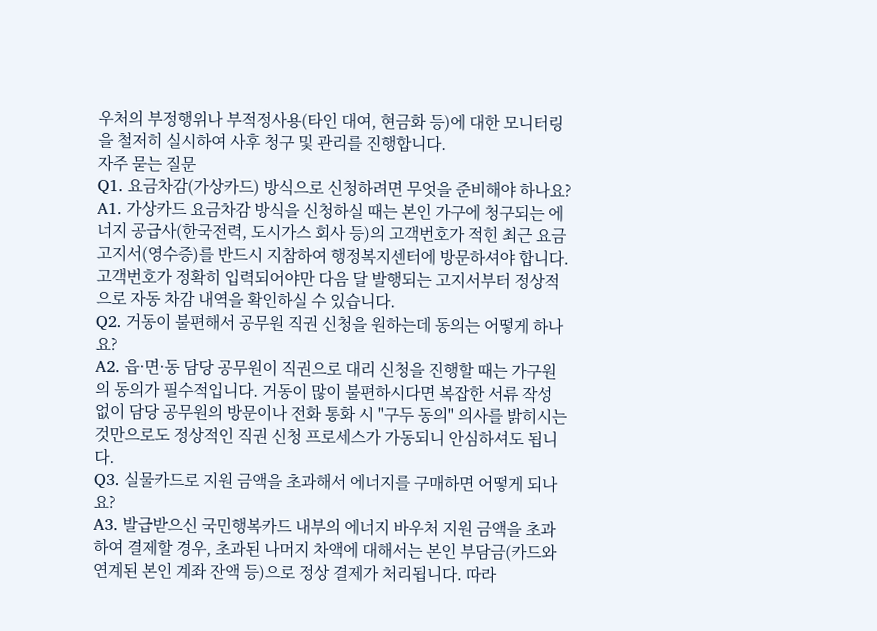우처의 부정행위나 부적정사용(타인 대여, 현금화 등)에 대한 모니터링을 철저히 실시하여 사후 청구 및 관리를 진행합니다.
자주 묻는 질문
Q1. 요금차감(가상카드) 방식으로 신청하려면 무엇을 준비해야 하나요?
A1. 가상카드 요금차감 방식을 신청하실 때는 본인 가구에 청구되는 에너지 공급사(한국전력, 도시가스 회사 등)의 고객번호가 적힌 최근 요금고지서(영수증)를 반드시 지참하여 행정복지센터에 방문하셔야 합니다. 고객번호가 정확히 입력되어야만 다음 달 발행되는 고지서부터 정상적으로 자동 차감 내역을 확인하실 수 있습니다.
Q2. 거동이 불편해서 공무원 직권 신청을 원하는데 동의는 어떻게 하나요?
A2. 읍·면·동 담당 공무원이 직권으로 대리 신청을 진행할 때는 가구원의 동의가 필수적입니다. 거동이 많이 불편하시다면 복잡한 서류 작성 없이 담당 공무원의 방문이나 전화 통화 시 "구두 동의" 의사를 밝히시는 것만으로도 정상적인 직권 신청 프로세스가 가동되니 안심하셔도 됩니다.
Q3. 실물카드로 지원 금액을 초과해서 에너지를 구매하면 어떻게 되나요?
A3. 발급받으신 국민행복카드 내부의 에너지 바우처 지원 금액을 초과하여 결제할 경우, 초과된 나머지 차액에 대해서는 본인 부담금(카드와 연계된 본인 계좌 잔액 등)으로 정상 결제가 처리됩니다. 따라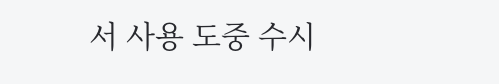서 사용 도중 수시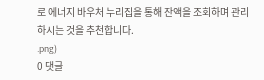로 에너지 바우처 누리집을 통해 잔액을 조회하며 관리하시는 것을 추천합니다.
.png)
0 댓글